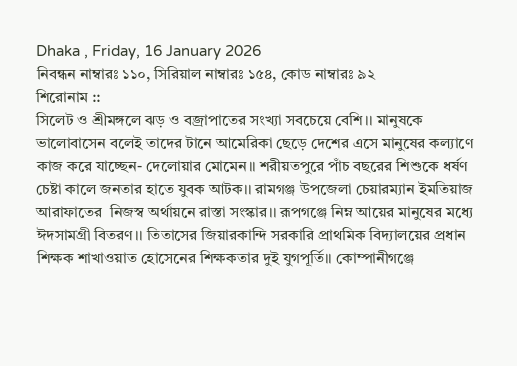Dhaka , Friday, 16 January 2026
নিবন্ধন নাম্বারঃ ১১০, সিরিয়াল নাম্বারঃ ১৫৪, কোড নাম্বারঃ ৯২
শিরোনাম ::
সিলেট ও শ্রীমঙ্গলে ঝড় ও বজ্রাপাতের সংখ্যা সবচেয়ে বেশি।। মানুষকে ভালোবাসেন বলেই তাদের টানে আমেরিকা ছেড়ে দেশের এসে মানুষের কল্যাণে কাজ করে যাচ্ছেন- দেলোয়ার মোমেন।। শরীয়তপুরে পাঁচ বছরের শিশুকে ধর্ষণ চেষ্টা কালে জনতার হাতে যুবক আটক।। রামগঞ্জ উপজেলা চেয়ারম্যান ইমতিয়াজ আরাফাতের  নিজস্ব অর্থায়নে রাস্তা সংস্কার।। রূপগঞ্জে নিম্ন আয়ের মানুষের মধ্যে ঈদসামগ্রী বিতরণ।। তিতাসের জিয়ারকান্দি সরকারি প্রাথমিক বিদ্যালয়ের প্রধান শিক্ষক শাখাওয়াত হোসেনের শিক্ষকতার দুই যুগপূর্তি।। কোম্পানীগঞ্জে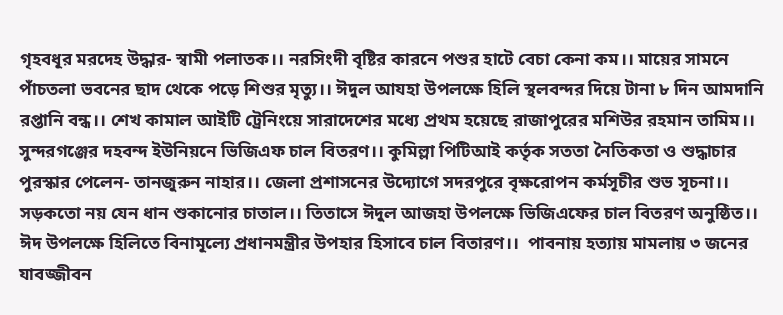গৃহবধূর মরদেহ উদ্ধার- স্বামী পলাতক।। নরসিংদী বৃষ্টির কারনে পশুর হাটে বেচা কেনা কম।। মায়ের সামনে পাঁচতলা ভবনের ছাদ থেকে পড়ে শিশুর মৃত্যু।। ঈদুল আযহা উপলক্ষে হিলি স্থলবন্দর দিয়ে টানা ৮ দিন আমদানি রপ্তানি বন্ধ।। শেখ কামাল আইটি ট্রেনিংয়ে সারাদেশের মধ্যে প্রথম হয়েছে রাজাপুরের মশিউর রহমান তামিম।। সুন্দরগঞ্জের দহবন্দ ইউনিয়নে ভিজিএফ চাল বিতরণ।। কুমিল্লা পিটিআই কর্তৃক সততা নৈতিকতা ও শুদ্ধাচার পুরস্কার পেলেন- তানজুরুন নাহার।। জেলা প্রশাসনের উদ্যোগে সদরপুরে বৃক্ষরোপন কর্মসূচীর শুভ সূচনা।। সড়কতো নয় যেন ধান শুকানোর চাতাল।। তিতাসে ঈদুল আজহা উপলক্ষে ভিজিএফের চাল বিতরণ অনুষ্ঠিত।। ঈদ উপলক্ষে হিলিতে বিনামূল্যে প্রধানমন্ত্রীর উপহার হিসাবে চাল বিতারণ।।  পাবনায় হত্যায় মামলায় ৩ জনের যাবজ্জীবন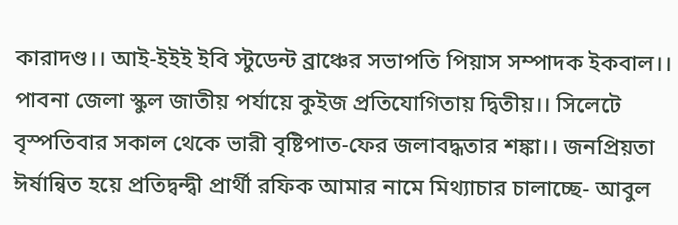কারাদণ্ড।। আই-ইইই ইবি স্টুডেন্ট ব্রাঞ্চের সভাপতি পিয়াস সম্পাদক ইকবাল।। পাবনা জেলা স্কুল জাতীয় পর্যায়ে কুইজ প্রতিযোগিতায় দ্বিতীয়।। সিলেটে বৃস্পতিবার সকাল থেকে ভারী বৃষ্টিপাত-ফের জলাবদ্ধতার শঙ্কা।। জনপ্রিয়তা ঈর্ষান্বিত হয়ে প্রতিদ্বন্দ্বী প্রার্থী রফিক আমার নামে মিথ্যাচার চালাচ্ছে- আবুল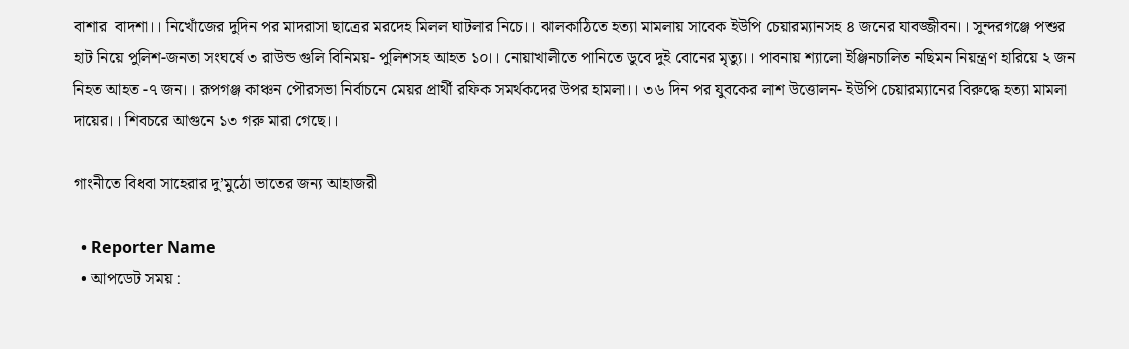বাশার  বাদশা।। নিখোঁজের দুদিন পর মাদরাসা ছাত্রের মরদেহ মিলল ঘাটলার নিচে।। ঝালকাঠিতে হত্যা মামলায় সাবেক ইউপি চেয়ারম্যানসহ ৪ জনের যাবজ্জীবন।। সুন্দরগঞ্জে পশুর হাট নিয়ে পুলিশ-জনতা সংঘর্ষে ৩ রাউন্ড গুলি বিনিময়- পুলিশসহ আহত ১০।। নোয়াখালীতে পানিতে ডুবে দুই বোনের মৃত্যু।। পাবনায় শ্যালো ইঞ্জিনচালিত নছিমন নিয়ন্ত্রণ হারিয়ে ২ জন নিহত আহত -৭ জন।। রূপগঞ্জ কাঞ্চন পৌরসভা নির্বাচনে মেয়র প্রার্থী রফিক সমর্থকদের উপর হামলা।। ৩৬ দিন পর যুবকের লাশ উত্তোলন- ইউপি চেয়ারম্যানের বিরুদ্ধে হত্যা মামলা দায়ের।। শিবচরে আগুনে ১৩ গরু মারা গেছে।।

গাংনীতে বিধবা সাহেরার দু’মুঠো ভাতের জন্য আহাজরী

  • Reporter Name
  • আপডেট সময় :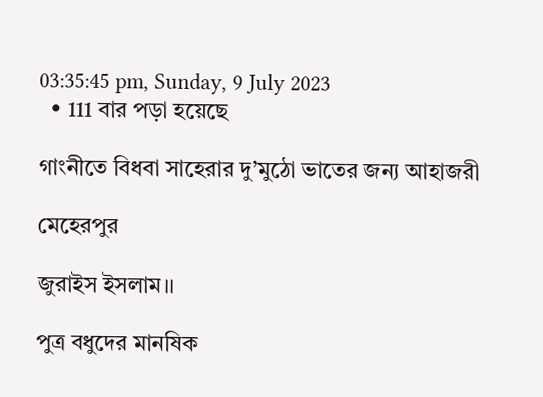03:35:45 pm, Sunday, 9 July 2023
  • 111 বার পড়া হয়েছে

গাংনীতে বিধবা সাহেরার দু’মুঠো ভাতের জন্য আহাজরী

মেহেরপুর

জুরাইস ইসলাম।।

পুত্র বধুদের মানষিক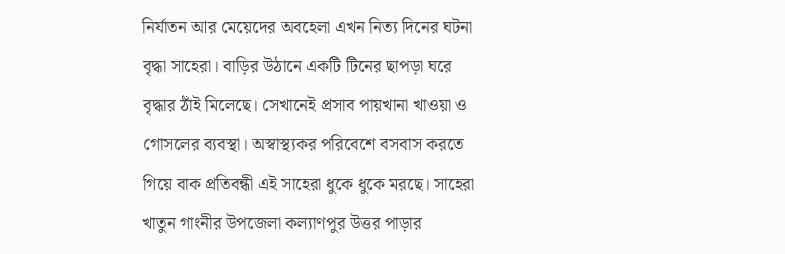নির্যাতন আর মেয়েদের অবহেলা এখন নিত্য দিনের ঘটনা বৃদ্ধা সাহেরা। বাড়ির উঠানে একটি টিনের ছাপড়া ঘরে বৃদ্ধার ঠাঁই মিলেছে। সেখানেই প্রসাব পায়খানা খাওয়া ও গোসলের ব্যবস্থা। অস্বাস্থ্যকর পরিবেশে বসবাস করতে গিয়ে বাক প্রতিবন্ধী এই সাহেরা ধুকে ধুকে মরছে। সাহেরা খাতুন গাংনীর উপজেলা কল্যাণপুর উত্তর পাড়ার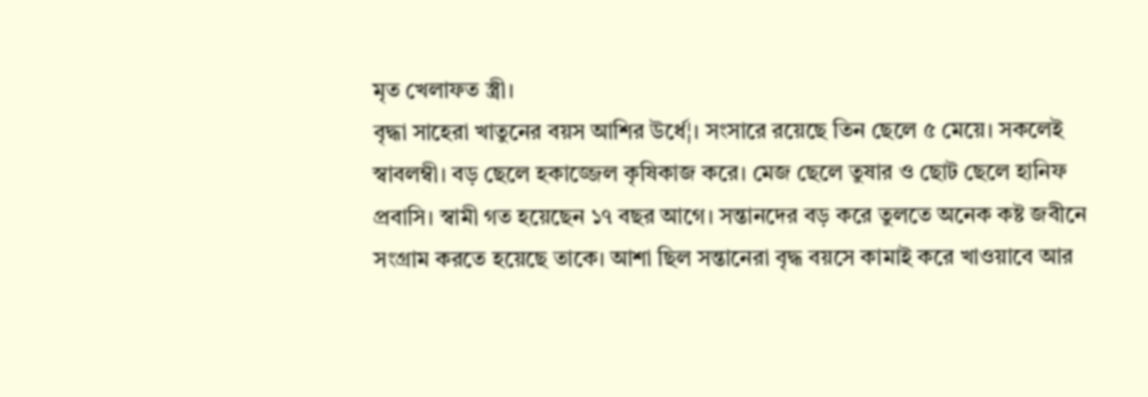মৃত খেলাফত স্ত্রী।
বৃদ্ধা সাহেরা খাতুনের বয়স আশির উর্ধে¦। সংসারে রয়েছে তিন ছেলে ৫ মেয়ে। সকলেই স্বাবলম্বী। বড় ছেলে হকাজ্জেল কৃষিকাজ করে। মেজ ছেলে তুষার ও ছোট ছেলে হানিফ প্রবাসি। স্বামী গত হয়েছেন ১৭ বছর আগে। সন্তানদের বড় করে তুলতে অনেক কষ্ট জবীনে সংগ্রাম করতে হয়েছে তাকে। আশা ছিল সন্তানেরা বৃদ্ধ বয়সে কামাই করে খাওয়াবে আর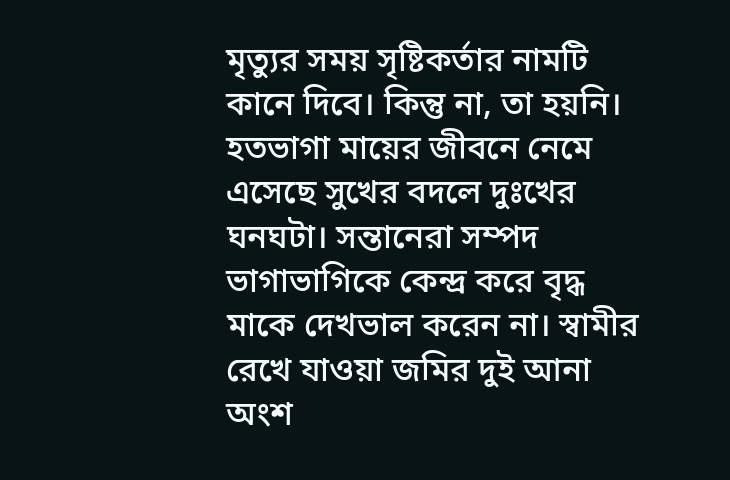মৃত্যুর সময় সৃষ্টিকর্তার নামটি কানে দিবে। কিন্তু না, তা হয়নি। হতভাগা মায়ের জীবনে নেমে এসেছে সুখের বদলে দুঃখের ঘনঘটা। সন্তানেরা সম্পদ ভাগাভাগিকে কেন্দ্র করে বৃদ্ধ মাকে দেখভাল করেন না। স্বামীর রেখে যাওয়া জমির দুই আনা অংশ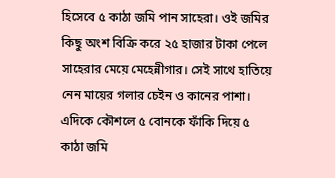হিসেবে ৫ কাঠা জমি পান সাহেরা। ওই জমির কিছু অংশ বিক্রি করে ২৫ হাজার টাকা পেলে সাহেরার মেয়ে মেহেন্নীগার। সেই সাথে হাতিয়ে নেন মায়ের গলার চেইন ও কানের পাশা।
এদিকে কৌশলে ৫ বোনকে ফাঁকি দিয়ে ৫ কাঠা জমি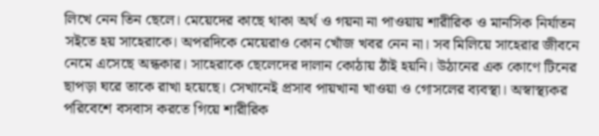লিখে নেন তিন ছেলে। মেয়েদের কাছে থাকা অর্থ ও গয়না না পাওয়ায় শারীরিক ও মানসিক নির্যাতন সইতে হয় সাহেরাকে। অপরদিকে মেয়েরাও কোন খোঁজ খবর নেন না। সব মিলিয়ে সাহেরার জীবনে নেমে এসেছে অন্ধকার। সাহেরাকে ছেলেদের দালান কোঠায় ঠাঁই হয়নি। উঠানের এক কোণে টিনের ছাপড়া ঘরে তাকে রাখা হয়েছে। সেখানেই প্রসাব পায়খানা খাওয়া ও গোসলের ব্যবস্থা। অস্বাস্থ্যকর পরিবেশে বসবাস করতে গিয়ে শারীরিক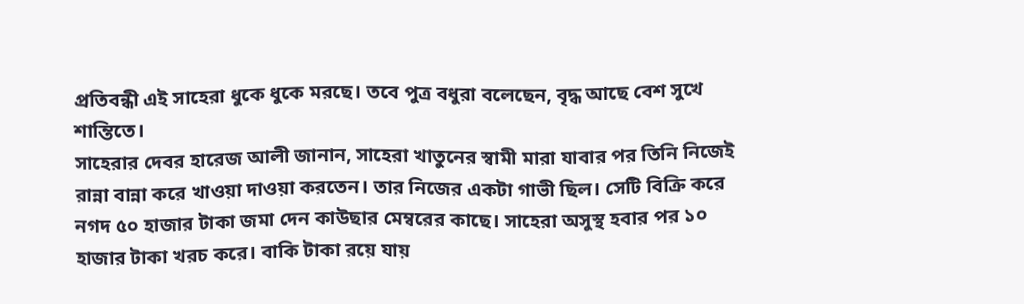প্রতিবন্ধী এই সাহেরা ধুকে ধুকে মরছে। তবে পুত্র বধুরা বলেছেন, বৃদ্ধ আছে বেশ সুখে শান্তিতে।
সাহেরার দেবর হারেজ আলী জানান, সাহেরা খাতুনের স্বামী মারা যাবার পর তিনি নিজেই রান্না বান্না করে খাওয়া দাওয়া করতেন। তার নিজের একটা গাভী ছিল। সেটি বিক্রি করে নগদ ৫০ হাজার টাকা জমা দেন কাউছার মেম্বরের কাছে। সাহেরা অসুস্থ হবার পর ১০ হাজার টাকা খরচ করে। বাকি টাকা রয়ে যায়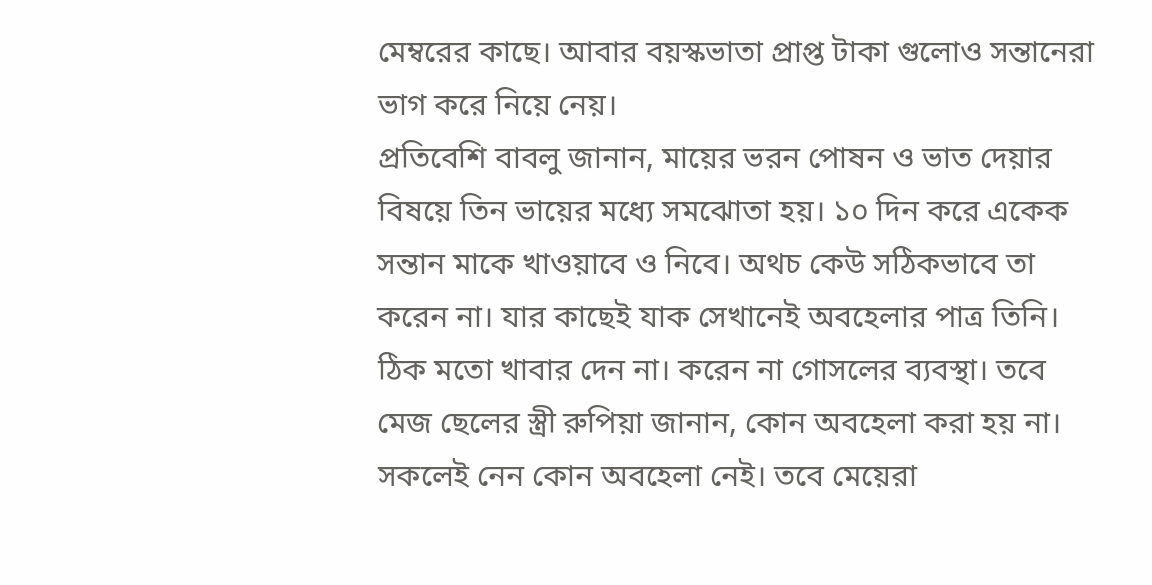মেম্বরের কাছে। আবার বয়স্কভাতা প্রাপ্ত টাকা গুলোও সন্তানেরা ভাগ করে নিয়ে নেয়।
প্রতিবেশি বাবলু জানান, মায়ের ভরন পোষন ও ভাত দেয়ার বিষয়ে তিন ভায়ের মধ্যে সমঝোতা হয়। ১০ দিন করে একেক সন্তান মাকে খাওয়াবে ও নিবে। অথচ কেউ সঠিকভাবে তা করেন না। যার কাছেই যাক সেখানেই অবহেলার পাত্র তিনি। ঠিক মতো খাবার দেন না। করেন না গোসলের ব্যবস্থা। তবে মেজ ছেলের স্ত্রী রুপিয়া জানান, কোন অবহেলা করা হয় না। সকলেই নেন কোন অবহেলা নেই। তবে মেয়েরা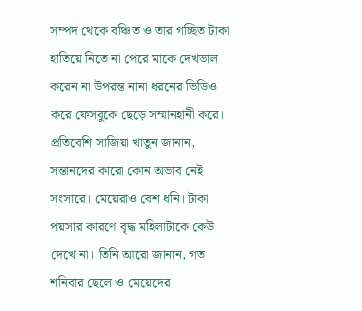সম্পদ থেকে বঞ্চিত ও তার গচ্ছিত টাকা হাতিয়ে নিতে না পেরে মাকে দেখভাল করেন না উপরন্ত নানা ধরনের ভিডিও করে ফেসবুকে ছেড়ে সম্মানহানী করে।
প্রতিবেশি সাজিয়া খাতুন জানান, সন্তানদের কারো কোন অভাব নেই সংসারে। মেয়েরাও বেশ ধনি। টাকা পয়সার কারণে বৃদ্ধ মহিলাটাকে কেউ দেখে না। তিনি আরো জানান, গত শনিবার ছেলে ও মেয়েদের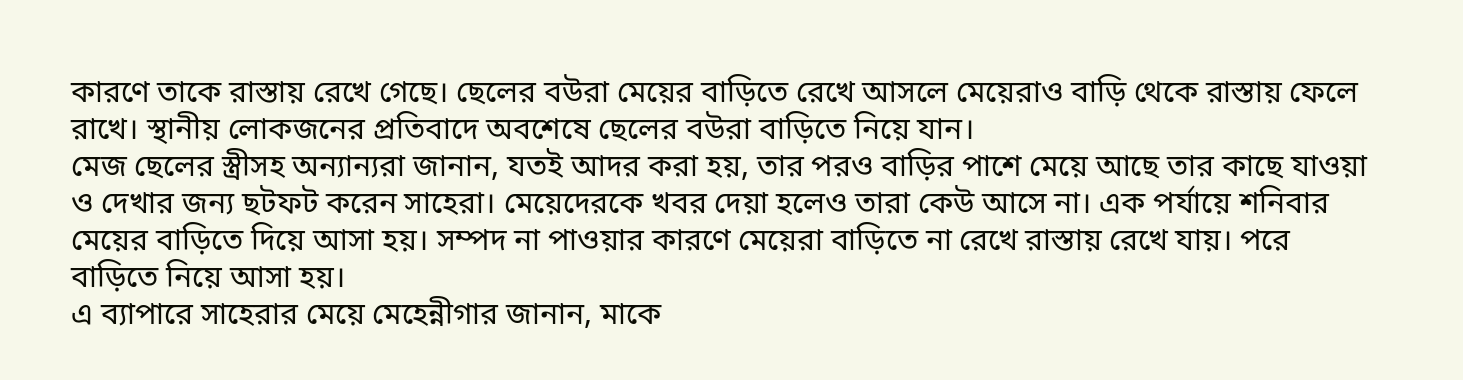কারণে তাকে রাস্তায় রেখে গেছে। ছেলের বউরা মেয়ের বাড়িতে রেখে আসলে মেয়েরাও বাড়ি থেকে রাস্তায় ফেলে রাখে। স্থানীয় লোকজনের প্রতিবাদে অবশেষে ছেলের বউরা বাড়িতে নিয়ে যান।
মেজ ছেলের স্ত্রীসহ অন্যান্যরা জানান, যতই আদর করা হয়, তার পরও বাড়ির পাশে মেয়ে আছে তার কাছে যাওয়া ও দেখার জন্য ছটফট করেন সাহেরা। মেয়েদেরকে খবর দেয়া হলেও তারা কেউ আসে না। এক পর্যায়ে শনিবার মেয়ের বাড়িতে দিয়ে আসা হয়। সম্পদ না পাওয়ার কারণে মেয়েরা বাড়িতে না রেখে রাস্তায় রেখে যায়। পরে বাড়িতে নিয়ে আসা হয়।
এ ব্যাপারে সাহেরার মেয়ে মেহেন্নীগার জানান, মাকে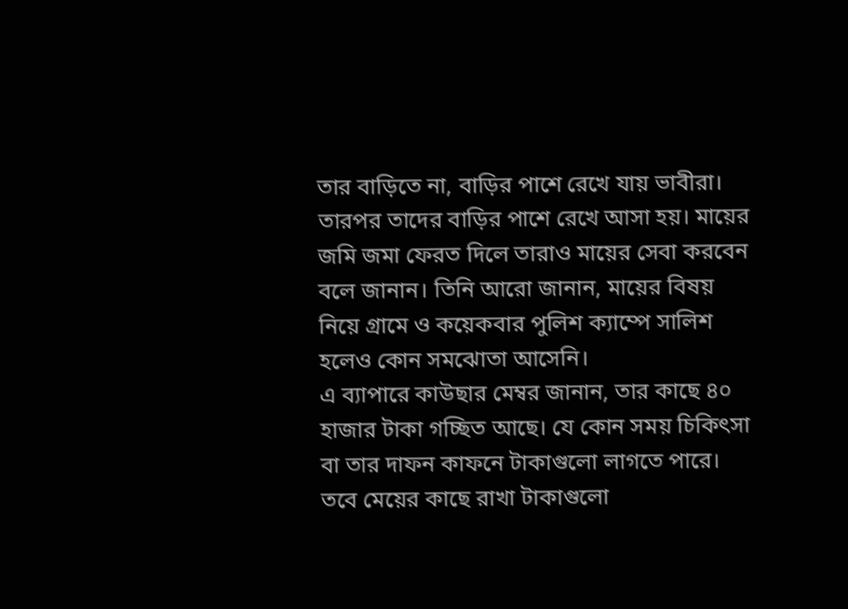তার বাড়িতে না, বাড়ির পাশে রেখে যায় ভাবীরা। তারপর তাদের বাড়ির পাশে রেখে আসা হয়। মায়ের জমি জমা ফেরত দিলে তারাও মায়ের সেবা করবেন বলে জানান। তিনি আরো জানান, মায়ের বিষয় নিয়ে গ্রামে ও কয়েকবার পুলিশ ক্যাম্পে সালিশ হলেও কোন সমঝোতা আসেনি।
এ ব্যাপারে কাউছার মেম্বর জানান, তার কাছে ৪০ হাজার টাকা গচ্ছিত আছে। যে কোন সময় চিকিৎসা বা তার দাফন কাফনে টাকাগুলো লাগতে পারে। তবে মেয়ের কাছে রাখা টাকাগুলো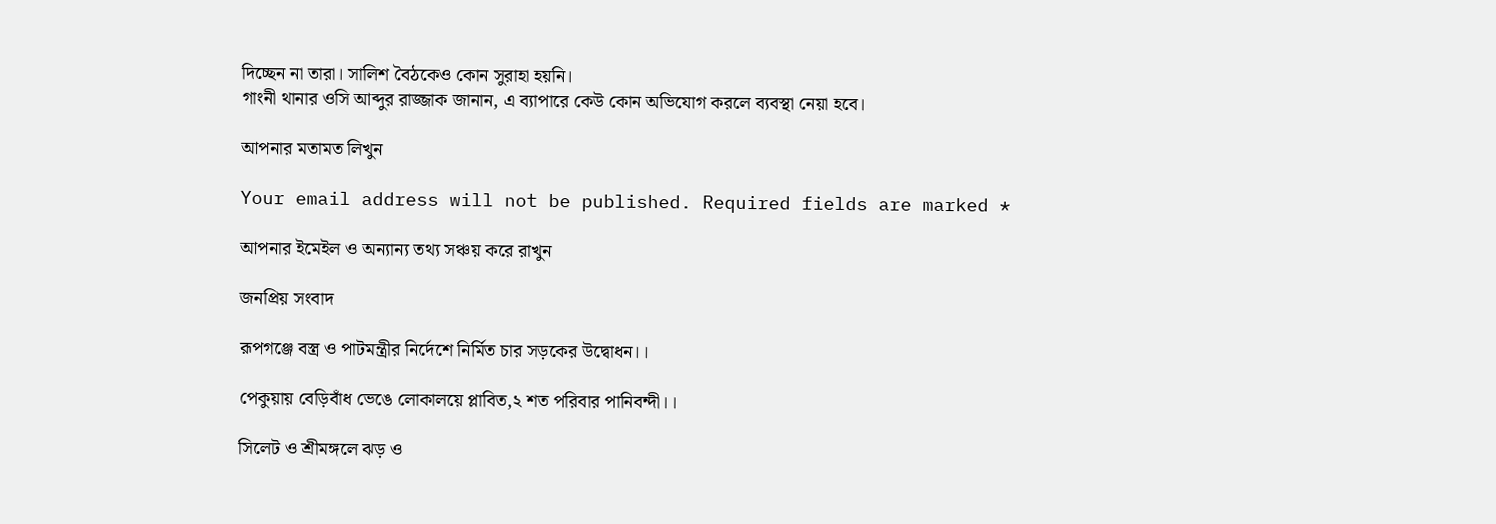দিচ্ছেন না তারা। সালিশ বৈঠকেও কোন সুরাহা হয়নি।
গাংনী থানার ওসি আব্দুর রাজ্জাক জানান, এ ব্যাপারে কেউ কোন অভিযোগ করলে ব্যবস্থা নেয়া হবে।

আপনার মতামত লিখুন

Your email address will not be published. Required fields are marked *

আপনার ইমেইল ও অন্যান্য তথ্য সঞ্চয় করে রাখুন

জনপ্রিয় সংবাদ

রূপগঞ্জে বস্ত্র ও পাটমন্ত্রীর নির্দেশে নির্মিত চার সড়কের উদ্বোধন।।

পেকুয়ায় বেড়িবাঁধ ভেঙে লোকালয়ে প্লাবিত,২ শত পরিবার পানিবন্দী।।

সিলেট ও শ্রীমঙ্গলে ঝড় ও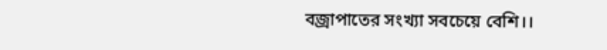বজ্রাপাতের সংখ্যা সবচেয়ে বেশি।।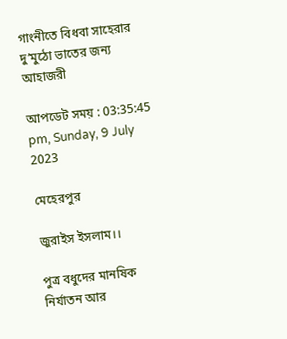গাংনীতে বিধবা সাহেরার দু’মুঠো ভাতের জন্য আহাজরী

আপডেট সময় : 03:35:45 pm, Sunday, 9 July 2023

মেহেরপুর

জুরাইস ইসলাম।।

পুত্র বধুদের মানষিক নির্যাতন আর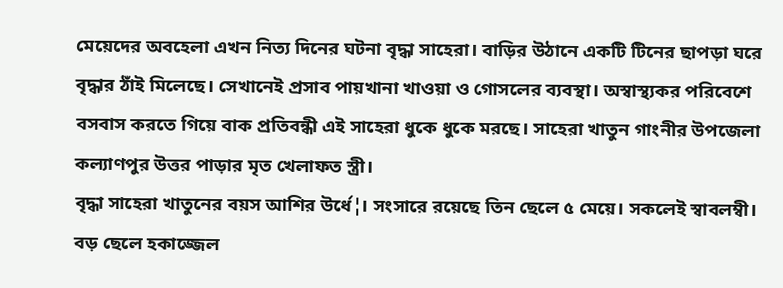মেয়েদের অবহেলা এখন নিত্য দিনের ঘটনা বৃদ্ধা সাহেরা। বাড়ির উঠানে একটি টিনের ছাপড়া ঘরে বৃদ্ধার ঠাঁই মিলেছে। সেখানেই প্রসাব পায়খানা খাওয়া ও গোসলের ব্যবস্থা। অস্বাস্থ্যকর পরিবেশে বসবাস করতে গিয়ে বাক প্রতিবন্ধী এই সাহেরা ধুকে ধুকে মরছে। সাহেরা খাতুন গাংনীর উপজেলা কল্যাণপুর উত্তর পাড়ার মৃত খেলাফত স্ত্রী।
বৃদ্ধা সাহেরা খাতুনের বয়স আশির উর্ধে¦। সংসারে রয়েছে তিন ছেলে ৫ মেয়ে। সকলেই স্বাবলম্বী। বড় ছেলে হকাজ্জেল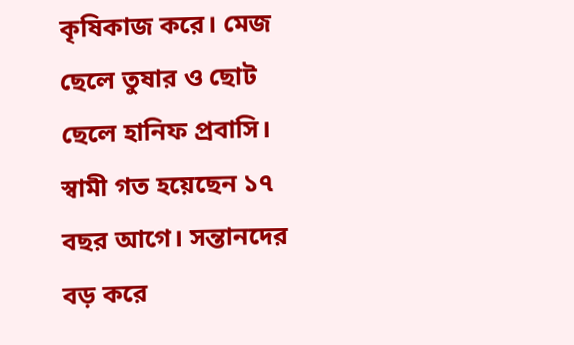কৃষিকাজ করে। মেজ ছেলে তুষার ও ছোট ছেলে হানিফ প্রবাসি। স্বামী গত হয়েছেন ১৭ বছর আগে। সন্তানদের বড় করে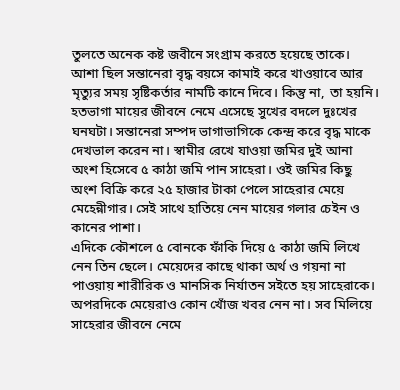তুলতে অনেক কষ্ট জবীনে সংগ্রাম করতে হয়েছে তাকে। আশা ছিল সন্তানেরা বৃদ্ধ বয়সে কামাই করে খাওয়াবে আর মৃত্যুর সময় সৃষ্টিকর্তার নামটি কানে দিবে। কিন্তু না, তা হয়নি। হতভাগা মায়ের জীবনে নেমে এসেছে সুখের বদলে দুঃখের ঘনঘটা। সন্তানেরা সম্পদ ভাগাভাগিকে কেন্দ্র করে বৃদ্ধ মাকে দেখভাল করেন না। স্বামীর রেখে যাওয়া জমির দুই আনা অংশ হিসেবে ৫ কাঠা জমি পান সাহেরা। ওই জমির কিছু অংশ বিক্রি করে ২৫ হাজার টাকা পেলে সাহেরার মেয়ে মেহেন্নীগার। সেই সাথে হাতিয়ে নেন মায়ের গলার চেইন ও কানের পাশা।
এদিকে কৌশলে ৫ বোনকে ফাঁকি দিয়ে ৫ কাঠা জমি লিখে নেন তিন ছেলে। মেয়েদের কাছে থাকা অর্থ ও গয়না না পাওয়ায় শারীরিক ও মানসিক নির্যাতন সইতে হয় সাহেরাকে। অপরদিকে মেয়েরাও কোন খোঁজ খবর নেন না। সব মিলিয়ে সাহেরার জীবনে নেমে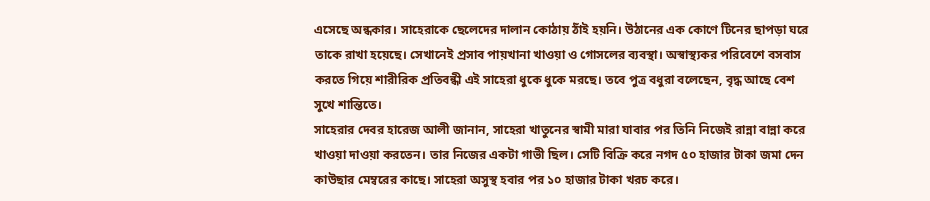এসেছে অন্ধকার। সাহেরাকে ছেলেদের দালান কোঠায় ঠাঁই হয়নি। উঠানের এক কোণে টিনের ছাপড়া ঘরে তাকে রাখা হয়েছে। সেখানেই প্রসাব পায়খানা খাওয়া ও গোসলের ব্যবস্থা। অস্বাস্থ্যকর পরিবেশে বসবাস করতে গিয়ে শারীরিক প্রতিবন্ধী এই সাহেরা ধুকে ধুকে মরছে। তবে পুত্র বধুরা বলেছেন, বৃদ্ধ আছে বেশ সুখে শান্তিতে।
সাহেরার দেবর হারেজ আলী জানান, সাহেরা খাতুনের স্বামী মারা যাবার পর তিনি নিজেই রান্না বান্না করে খাওয়া দাওয়া করতেন। তার নিজের একটা গাভী ছিল। সেটি বিক্রি করে নগদ ৫০ হাজার টাকা জমা দেন কাউছার মেম্বরের কাছে। সাহেরা অসুস্থ হবার পর ১০ হাজার টাকা খরচ করে।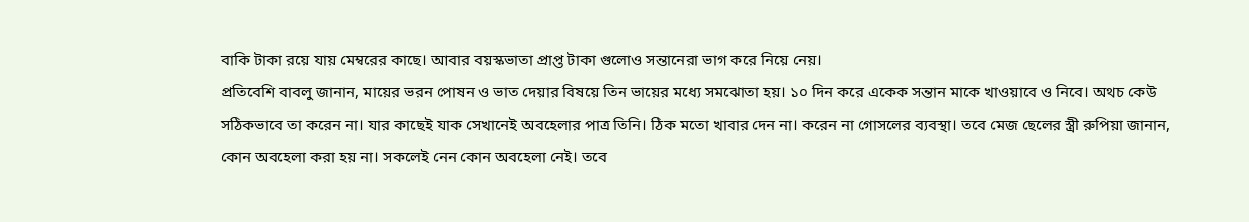বাকি টাকা রয়ে যায় মেম্বরের কাছে। আবার বয়স্কভাতা প্রাপ্ত টাকা গুলোও সন্তানেরা ভাগ করে নিয়ে নেয়।
প্রতিবেশি বাবলু জানান, মায়ের ভরন পোষন ও ভাত দেয়ার বিষয়ে তিন ভায়ের মধ্যে সমঝোতা হয়। ১০ দিন করে একেক সন্তান মাকে খাওয়াবে ও নিবে। অথচ কেউ সঠিকভাবে তা করেন না। যার কাছেই যাক সেখানেই অবহেলার পাত্র তিনি। ঠিক মতো খাবার দেন না। করেন না গোসলের ব্যবস্থা। তবে মেজ ছেলের স্ত্রী রুপিয়া জানান, কোন অবহেলা করা হয় না। সকলেই নেন কোন অবহেলা নেই। তবে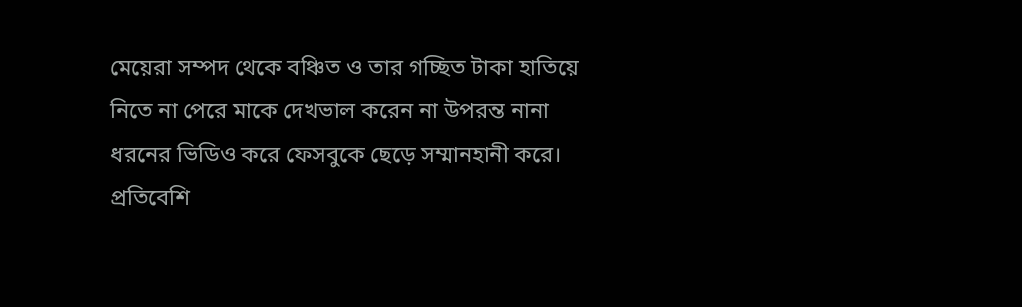মেয়েরা সম্পদ থেকে বঞ্চিত ও তার গচ্ছিত টাকা হাতিয়ে নিতে না পেরে মাকে দেখভাল করেন না উপরন্ত নানা ধরনের ভিডিও করে ফেসবুকে ছেড়ে সম্মানহানী করে।
প্রতিবেশি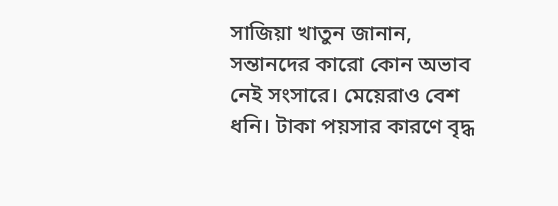সাজিয়া খাতুন জানান, সন্তানদের কারো কোন অভাব নেই সংসারে। মেয়েরাও বেশ ধনি। টাকা পয়সার কারণে বৃদ্ধ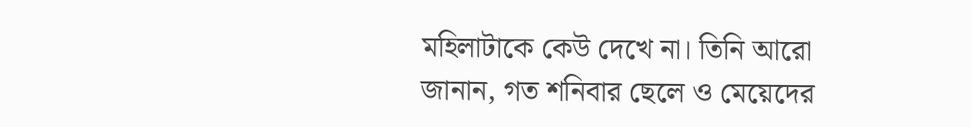মহিলাটাকে কেউ দেখে না। তিনি আরো জানান, গত শনিবার ছেলে ও মেয়েদের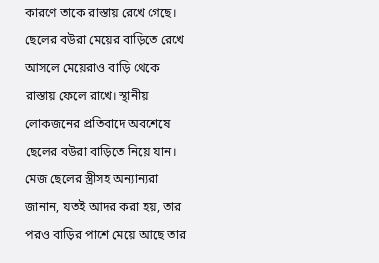কারণে তাকে রাস্তায় রেখে গেছে। ছেলের বউরা মেয়ের বাড়িতে রেখে আসলে মেয়েরাও বাড়ি থেকে রাস্তায় ফেলে রাখে। স্থানীয় লোকজনের প্রতিবাদে অবশেষে ছেলের বউরা বাড়িতে নিয়ে যান।
মেজ ছেলের স্ত্রীসহ অন্যান্যরা জানান, যতই আদর করা হয়, তার পরও বাড়ির পাশে মেয়ে আছে তার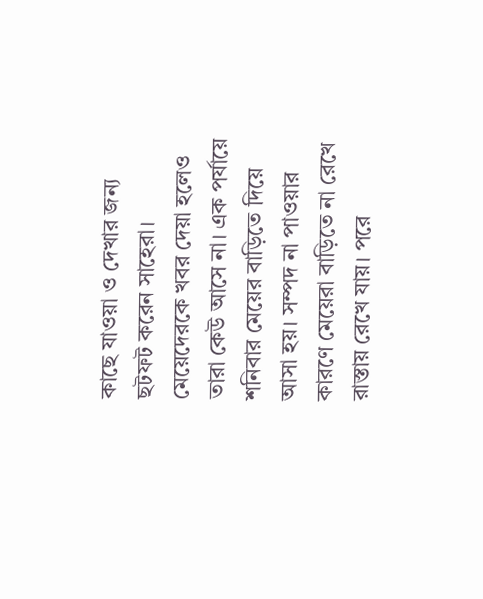কাছে যাওয়া ও দেখার জন্য ছটফট করেন সাহেরা। মেয়েদেরকে খবর দেয়া হলেও তারা কেউ আসে না। এক পর্যায়ে শনিবার মেয়ের বাড়িতে দিয়ে আসা হয়। সম্পদ না পাওয়ার কারণে মেয়েরা বাড়িতে না রেখে রাস্তায় রেখে যায়। পরে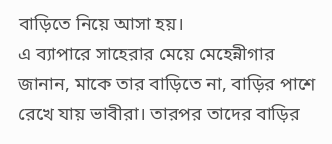বাড়িতে নিয়ে আসা হয়।
এ ব্যাপারে সাহেরার মেয়ে মেহেন্নীগার জানান, মাকে তার বাড়িতে না, বাড়ির পাশে রেখে যায় ভাবীরা। তারপর তাদের বাড়ির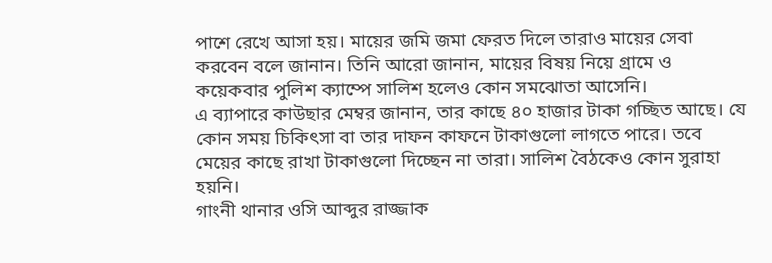পাশে রেখে আসা হয়। মায়ের জমি জমা ফেরত দিলে তারাও মায়ের সেবা করবেন বলে জানান। তিনি আরো জানান, মায়ের বিষয় নিয়ে গ্রামে ও কয়েকবার পুলিশ ক্যাম্পে সালিশ হলেও কোন সমঝোতা আসেনি।
এ ব্যাপারে কাউছার মেম্বর জানান, তার কাছে ৪০ হাজার টাকা গচ্ছিত আছে। যে কোন সময় চিকিৎসা বা তার দাফন কাফনে টাকাগুলো লাগতে পারে। তবে মেয়ের কাছে রাখা টাকাগুলো দিচ্ছেন না তারা। সালিশ বৈঠকেও কোন সুরাহা হয়নি।
গাংনী থানার ওসি আব্দুর রাজ্জাক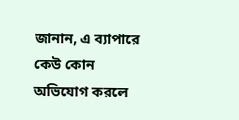জানান, এ ব্যাপারে কেউ কোন অভিযোগ করলে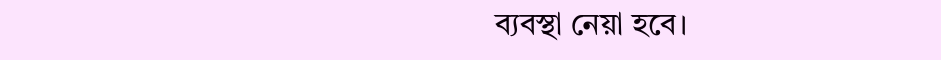ব্যবস্থা নেয়া হবে।